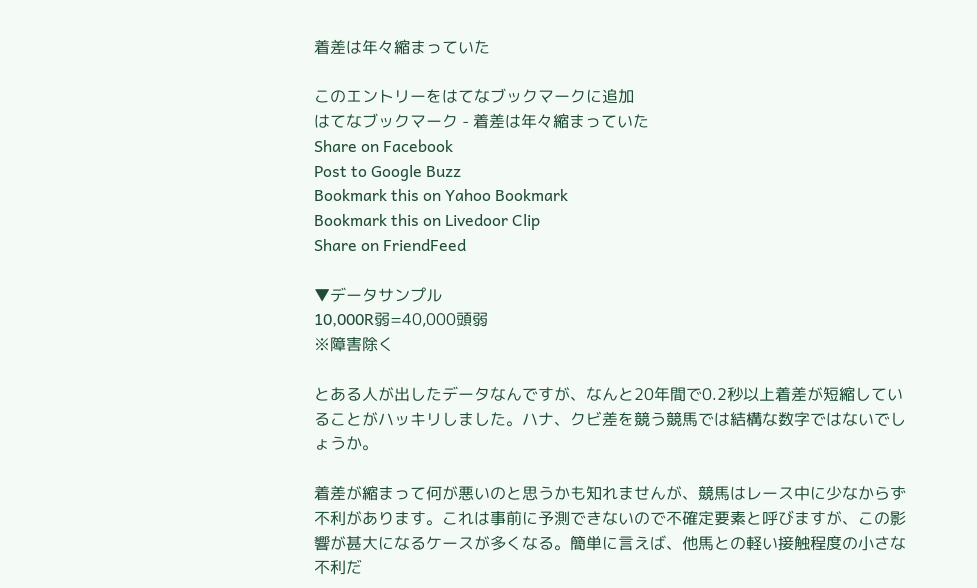着差は年々縮まっていた

このエントリーをはてなブックマークに追加
はてなブックマーク - 着差は年々縮まっていた
Share on Facebook
Post to Google Buzz
Bookmark this on Yahoo Bookmark
Bookmark this on Livedoor Clip
Share on FriendFeed

▼データサンプル
10,000R弱=40,000頭弱
※障害除く

とある人が出したデータなんですが、なんと20年間で0.2秒以上着差が短縮していることがハッキリしました。ハナ、クビ差を競う競馬では結構な数字ではないでしょうか。

着差が縮まって何が悪いのと思うかも知れませんが、競馬はレース中に少なからず不利があります。これは事前に予測できないので不確定要素と呼びますが、この影響が甚大になるケースが多くなる。簡単に言えば、他馬との軽い接触程度の小さな不利だ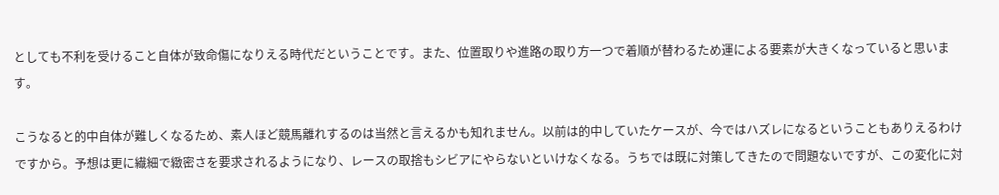としても不利を受けること自体が致命傷になりえる時代だということです。また、位置取りや進路の取り方一つで着順が替わるため運による要素が大きくなっていると思います。

こうなると的中自体が難しくなるため、素人ほど競馬離れするのは当然と言えるかも知れません。以前は的中していたケースが、今ではハズレになるということもありえるわけですから。予想は更に繊細で緻密さを要求されるようになり、レースの取捨もシビアにやらないといけなくなる。うちでは既に対策してきたので問題ないですが、この変化に対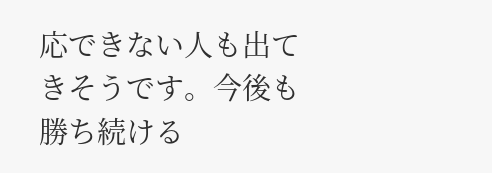応できない人も出てきそうです。今後も勝ち続ける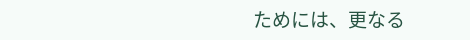ためには、更なる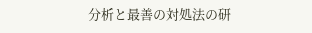分析と最善の対処法の研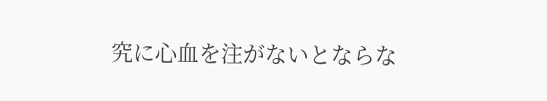究に心血を注がないとならな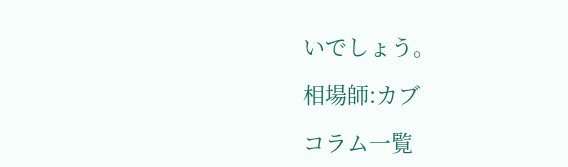いでしょう。

相場師:カブ

コラム一覧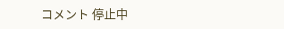コメント 停止中